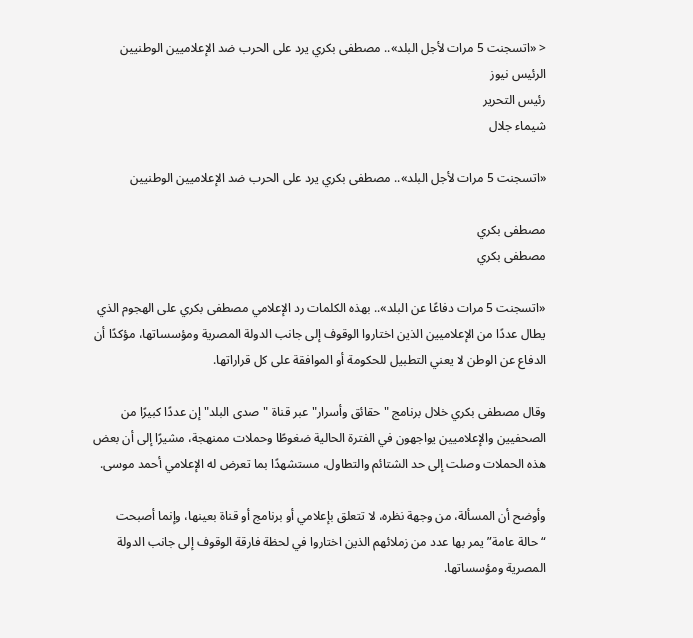< «اتسجنت 5 مرات لأجل البلد».. مصطفى بكري يرد على الحرب ضد الإعلاميين الوطنيين
الرئيس نيوز
رئيس التحرير
شيماء جلال

«اتسجنت 5 مرات لأجل البلد».. مصطفى بكري يرد على الحرب ضد الإعلاميين الوطنيين

مصطفى بكري
مصطفى بكري

«اتسجنت 5 مرات دفاعًا عن البلد».. بهذه الكلمات رد الإعلامي مصطفى بكري على الهجوم الذي يطال عددًا من الإعلاميين الذين اختاروا الوقوف إلى جانب الدولة المصرية ومؤسساتها، مؤكدًا أن الدفاع عن الوطن لا يعني التطبيل للحكومة أو الموافقة على كل قراراتها.

وقال مصطفى بكري خلال برنامج "حقائق وأسرار" عبر قناة "صدى البلد" إن عددًا كبيرًا من الصحفيين والإعلاميين يواجهون في الفترة الحالية ضغوطًا وحملات ممنهجة، مشيرًا إلى أن بعض هذه الحملات وصلت إلى حد الشتائم والتطاول، مستشهدًا بما تعرض له الإعلامي أحمد موسى.

وأوضح أن المسألة، من وجهة نظره، لا تتعلق بإعلامي أو برنامج أو قناة بعينها، وإنما أصبحت “حالة عامة” يمر بها عدد من زملائهم الذين اختاروا في لحظة فارقة الوقوف إلى جانب الدولة المصرية ومؤسساتها.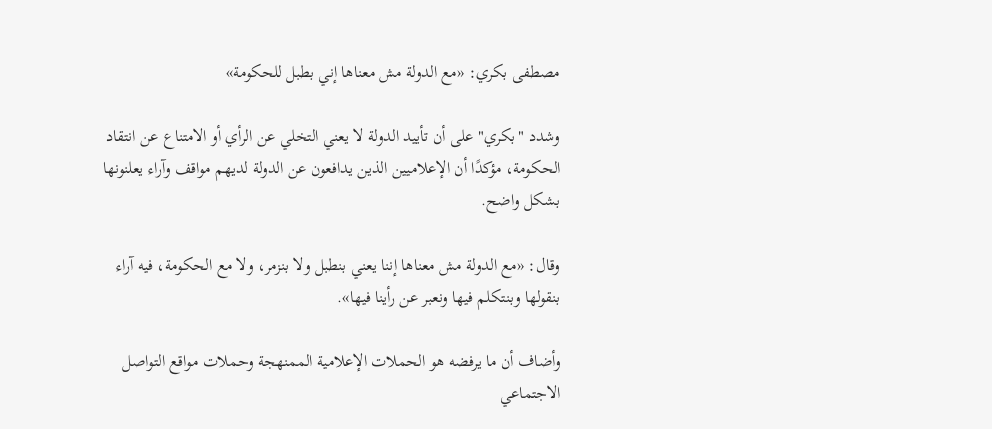مصطفى بكري: «مع الدولة مش معناها إني بطبل للحكومة»

وشدد "بكري" على أن تأييد الدولة لا يعني التخلي عن الرأي أو الامتناع عن انتقاد الحكومة، مؤكدًا أن الإعلاميين الذين يدافعون عن الدولة لديهم مواقف وآراء يعلنونها بشكل واضح.

وقال: «مع الدولة مش معناها إننا يعني بنطبل ولا بنزمر، ولا مع الحكومة، فيه آراء بنقولها وبنتكلم فيها ونعبر عن رأينا فيها».

وأضاف أن ما يرفضه هو الحملات الإعلامية الممنهجة وحملات مواقع التواصل الاجتماعي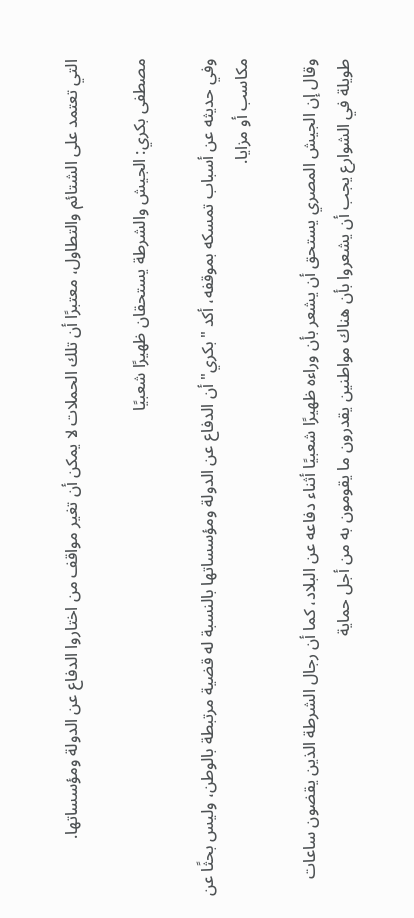التي تعتمد على الشتائم والتطاول، معتبرًا أن تلك الحملات لا يمكن أن تغير مواقف من اختاروا الدفاع عن الدولة ومؤسساتها.

مصطفى بكري: الجيش والشرطة يستحقان ظهيرًا شعبيًا

وفي حديثه عن أسباب تمسكه بموقفه، أكد "بكري" أن الدفاع عن الدولة ومؤسساتها بالنسبة له قضية مرتبطة بالوطن، وليس بحثًا عن مكاسب أو مزايا.

وقال إن الجيش المصري يستحق أن يشعر بأن وراءه ظهيرًا شعبيًا أثناء دفاعه عن البلاد، كما أن رجال الشرطة الذين يقضون ساعات طويلة في الشوارع يجب أن يشعروا بأن هناك مواطنين يقدرون ما يقومون به من أجل حماية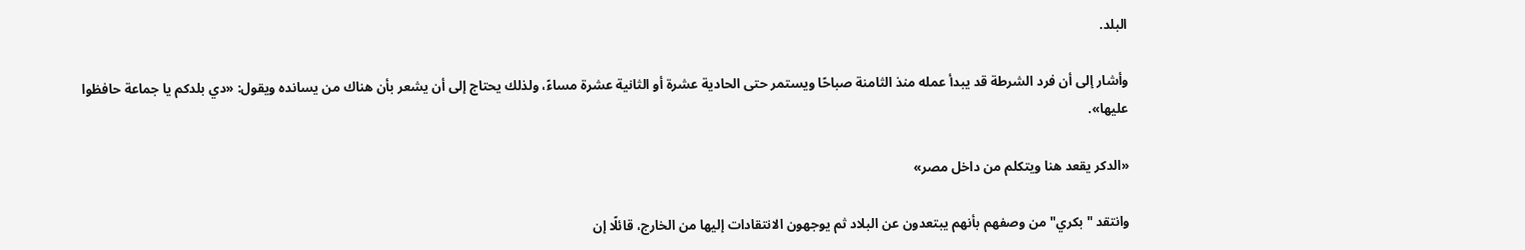البلد.

وأشار إلى أن فرد الشرطة قد يبدأ عمله منذ الثامنة صباحًا ويستمر حتى الحادية عشرة أو الثانية عشرة مساءً، ولذلك يحتاج إلى أن يشعر بأن هناك من يسانده ويقول: «دي بلدكم يا جماعة حافظوا عليها».

«الدكر يقعد هنا ويتكلم من داخل مصر»

وانتقد "بكري" من وصفهم بأنهم يبتعدون عن البلاد ثم يوجهون الانتقادات إليها من الخارج، قائلًا إن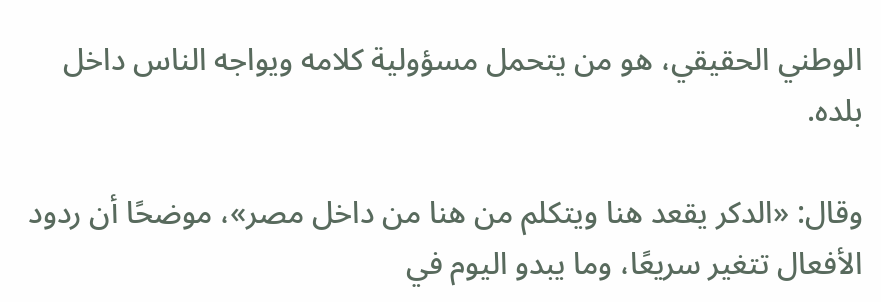الوطني الحقيقي، هو من يتحمل مسؤولية كلامه ويواجه الناس داخل بلده.

وقال: «الدكر يقعد هنا ويتكلم من هنا من داخل مصر»، موضحًا أن ردود الأفعال تتغير سريعًا، وما يبدو اليوم في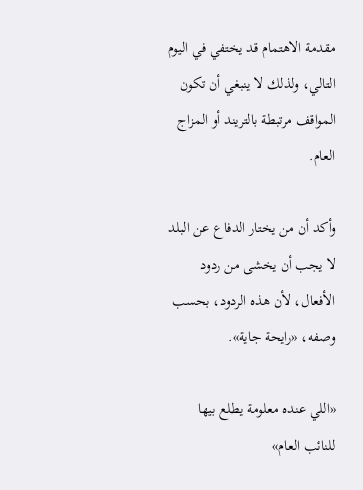مقدمة الاهتمام قد يختفي في اليوم التالي، ولذلك لا ينبغي أن تكون المواقف مرتبطة بالتريند أو المزاج العام.

وأكد أن من يختار الدفاع عن البلد لا يجب أن يخشى من ردود الأفعال، لأن هذه الردود، بحسب وصفه، «رايحة جاية».

«اللي عنده معلومة يطلع بيها للنائب العام»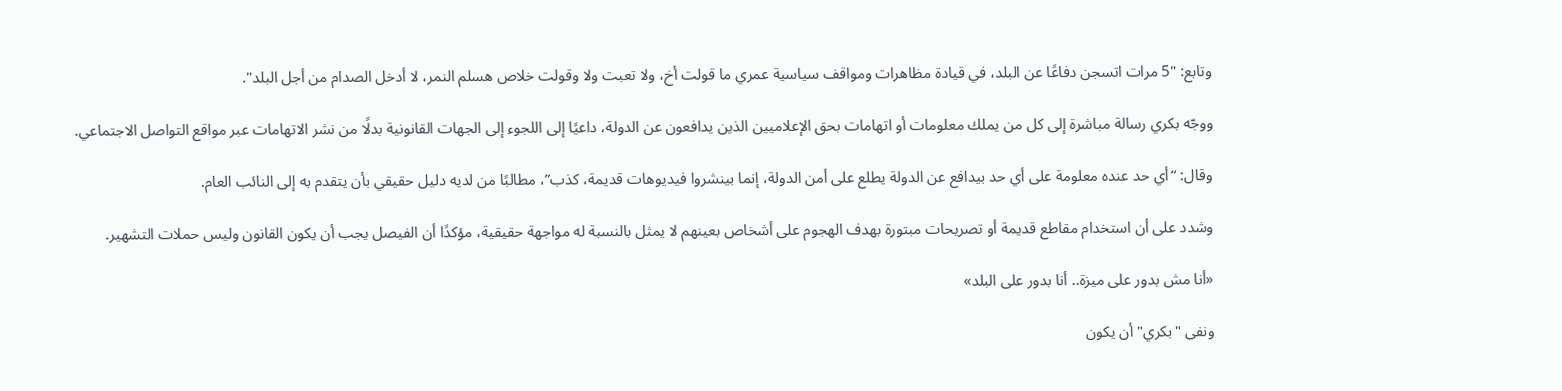وتابع: "5 مرات اتسجن دفاعًا عن البلد، في قيادة مظاهرات ومواقف سياسية عمري ما قولت أخ، ولا تعبت ولا وقولت خلاص هسلم النمر، لا أدخل الصدام من أجل البلد".

ووجّه بكري رسالة مباشرة إلى كل من يملك معلومات أو اتهامات بحق الإعلاميين الذين يدافعون عن الدولة، داعيًا إلى اللجوء إلى الجهات القانونية بدلًا من نشر الاتهامات عبر مواقع التواصل الاجتماعي.

وقال: “أي حد عنده معلومة على أي حد بيدافع عن الدولة يطلع على أمن الدولة، إنما بينشروا فيديوهات قديمة، كذب”، مطالبًا من لديه دليل حقيقي بأن يتقدم به إلى النائب العام.

وشدد على أن استخدام مقاطع قديمة أو تصريحات مبتورة بهدف الهجوم على أشخاص بعينهم لا يمثل بالنسبة له مواجهة حقيقية، مؤكدًا أن الفيصل يجب أن يكون القانون وليس حملات التشهير.

«أنا مش بدور على ميزة.. أنا بدور على البلد»

ونفى "بكري" أن يكون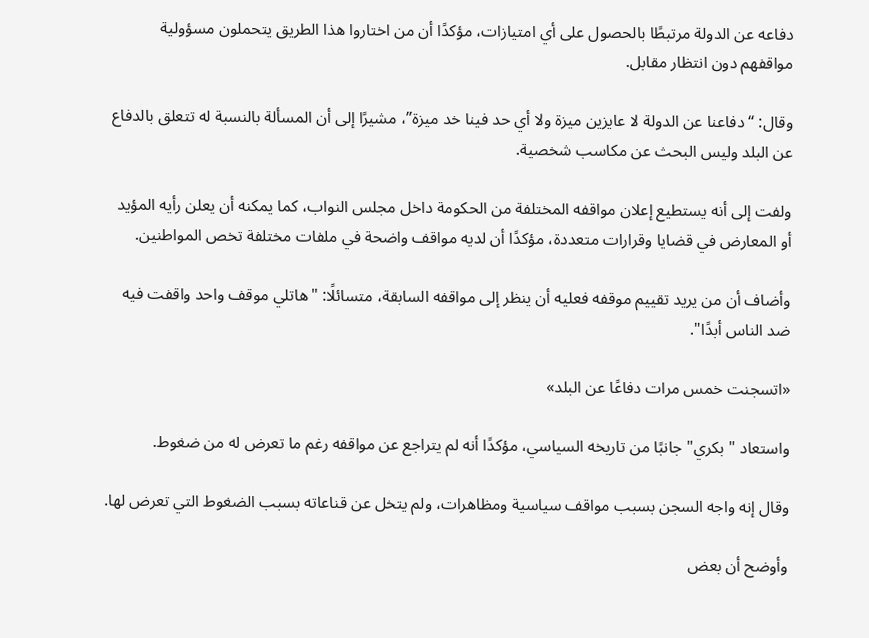دفاعه عن الدولة مرتبطًا بالحصول على أي امتيازات، مؤكدًا أن من اختاروا هذا الطريق يتحملون مسؤولية مواقفهم دون انتظار مقابل.

وقال: “دفاعنا عن الدولة لا عايزين ميزة ولا أي حد فينا خد ميزة”، مشيرًا إلى أن المسألة بالنسبة له تتعلق بالدفاع عن البلد وليس البحث عن مكاسب شخصية.

ولفت إلى أنه يستطيع إعلان مواقفه المختلفة من الحكومة داخل مجلس النواب، كما يمكنه أن يعلن رأيه المؤيد أو المعارض في قضايا وقرارات متعددة، مؤكدًا أن لديه مواقف واضحة في ملفات مختلفة تخص المواطنين.

وأضاف أن من يريد تقييم موقفه فعليه أن ينظر إلى مواقفه السابقة، متسائلًا: "هاتلي موقف واحد واقفت فيه ضد الناس أبدًا".

«اتسجنت خمس مرات دفاعًا عن البلد»

واستعاد "بكري" جانبًا من تاريخه السياسي، مؤكدًا أنه لم يتراجع عن مواقفه رغم ما تعرض له من ضغوط.

وقال إنه واجه السجن بسبب مواقف سياسية ومظاهرات، ولم يتخل عن قناعاته بسبب الضغوط التي تعرض لها.

وأوضح أن بعض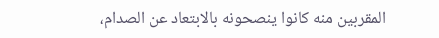المقربين منه كانوا ينصحونه بالابتعاد عن الصدام،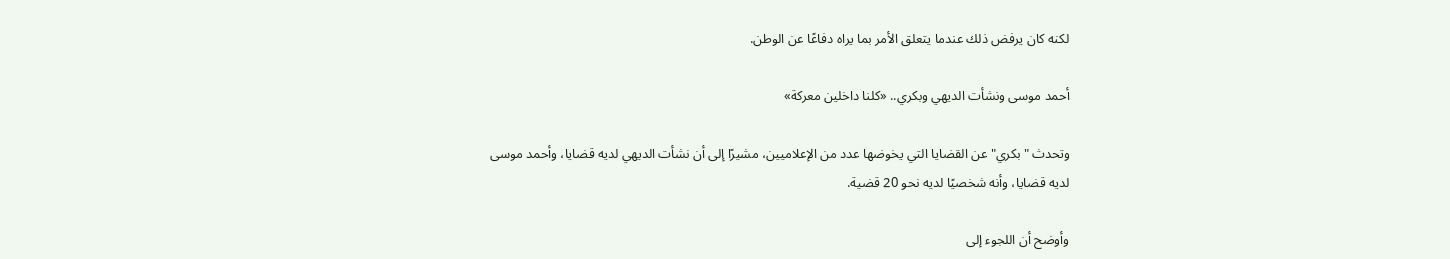لكنه كان يرفض ذلك عندما يتعلق الأمر بما يراه دفاعًا عن الوطن.

أحمد موسى ونشأت الديهي وبكري.. «كلنا داخلين معركة»

وتحدث "بكري" عن القضايا التي يخوضها عدد من الإعلاميين، مشيرًا إلى أن نشأت الديهي لديه قضايا، وأحمد موسى لديه قضايا، وأنه شخصيًا لديه نحو 20 قضية.

وأوضح أن اللجوء إلى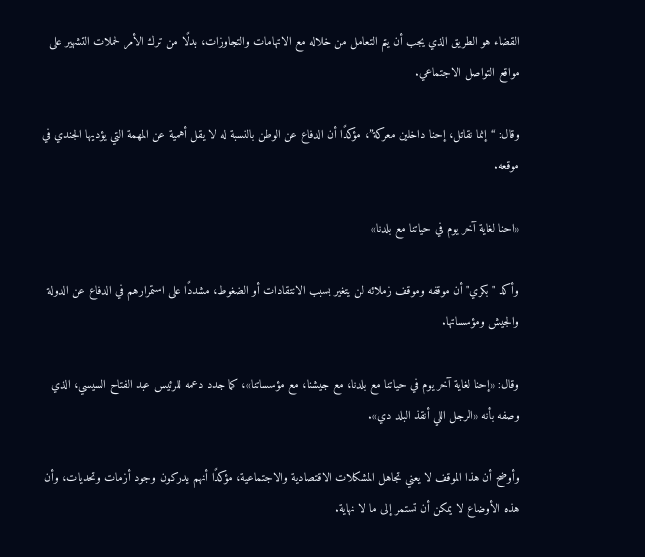القضاء هو الطريق الذي يجب أن يتم التعامل من خلاله مع الاتهامات والتجاوزات، بدلًا من ترك الأمر لحملات التشهير على مواقع التواصل الاجتماعي.

وقال: “إنما نقاتل، إحنا داخلين معركة”، مؤكدًا أن الدفاع عن الوطن بالنسبة له لا يقل أهمية عن المهمة التي يؤديها الجندي في موقعه.

«احنا لغاية آخر يوم في حياتنا مع بلدنا»

وأكد "بكري" أن موقفه وموقف زملائه لن يتغير بسبب الانتقادات أو الضغوط، مشددًا على استمرارهم في الدفاع عن الدولة والجيش ومؤسساتها.

وقال: «إحنا لغاية آخر يوم في حياتنا مع بلدنا، مع جيشنا، مع مؤسساتنا»، كما جدد دعمه للرئيس عبد الفتاح السيسي، الذي وصفه بأنه «الرجل اللي أنقذ البلد دي».

وأوضح أن هذا الموقف لا يعني تجاهل المشكلات الاقتصادية والاجتماعية، مؤكدًا أنهم يدركون وجود أزمات وتحديات، وأن هذه الأوضاع لا يمكن أن تستمر إلى ما لا نهاية.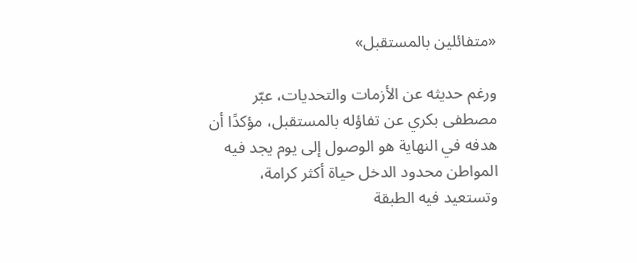«متفائلين بالمستقبل»

ورغم حديثه عن الأزمات والتحديات، عبّر مصطفى بكري عن تفاؤله بالمستقبل، مؤكدًا أن هدفه في النهاية هو الوصول إلى يوم يجد فيه المواطن محدود الدخل حياة أكثر كرامة، وتستعيد فيه الطبقة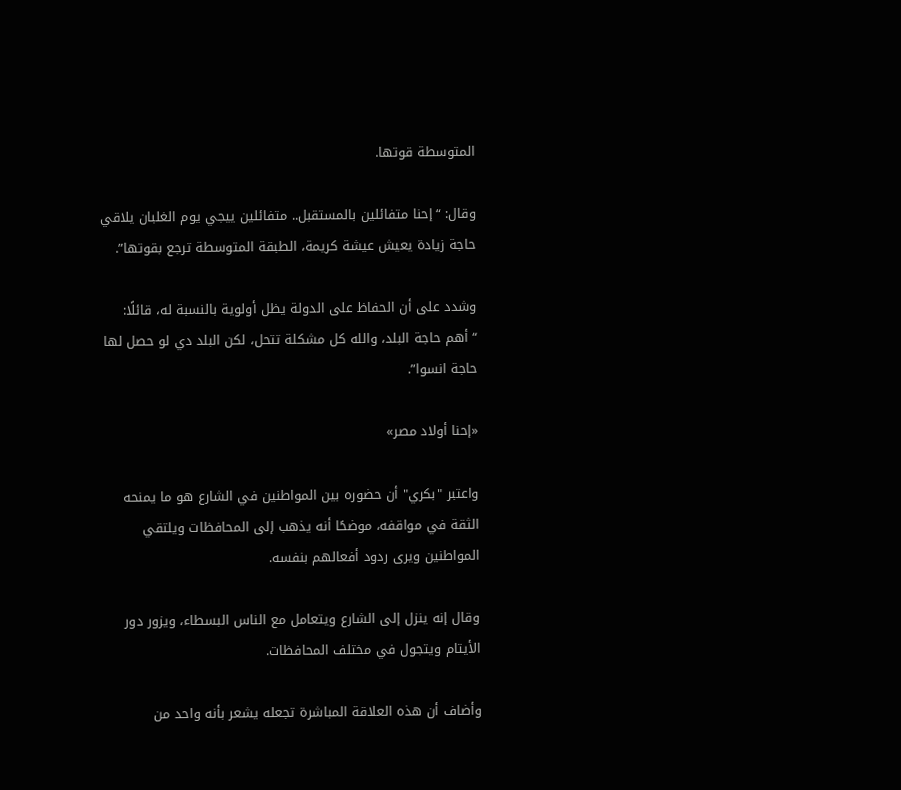المتوسطة قوتها.

وقال: “إحنا متفائلين بالمستقبل.. متفائلين ييجي يوم الغلبان يلاقي حاجة زيادة يعيش عيشة كريمة، الطبقة المتوسطة ترجع بقوتها”.

وشدد على أن الحفاظ على الدولة يظل أولوية بالنسبة له، قائلًا: “أهم حاجة البلد، والله كل مشكلة تتحل، لكن البلد دي لو حصل لها حاجة انسوا”.

«إحنا أولاد مصر»

واعتبر "بكري" أن حضوره بين المواطنين في الشارع هو ما يمنحه الثقة في مواقفه، موضحًا أنه يذهب إلى المحافظات ويلتقي المواطنين ويرى ردود أفعالهم بنفسه.

وقال إنه ينزل إلى الشارع ويتعامل مع الناس البسطاء، ويزور دور الأيتام ويتجول في مختلف المحافظات.

وأضاف أن هذه العلاقة المباشرة تجعله يشعر بأنه واحد من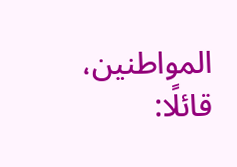المواطنين، قائلًا: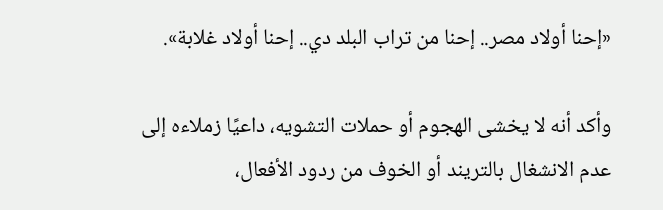«إحنا أولاد مصر.. إحنا من تراب البلد دي.. إحنا أولاد غلابة».

وأكد أنه لا يخشى الهجوم أو حملات التشويه، داعيًا زملاءه إلى عدم الانشغال بالتريند أو الخوف من ردود الأفعال،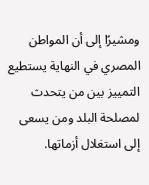ومشيرًا إلى أن المواطن المصري في النهاية يستطيع التمييز بين من يتحدث لمصلحة البلد ومن يسعى إلى استغلال أزماتها.